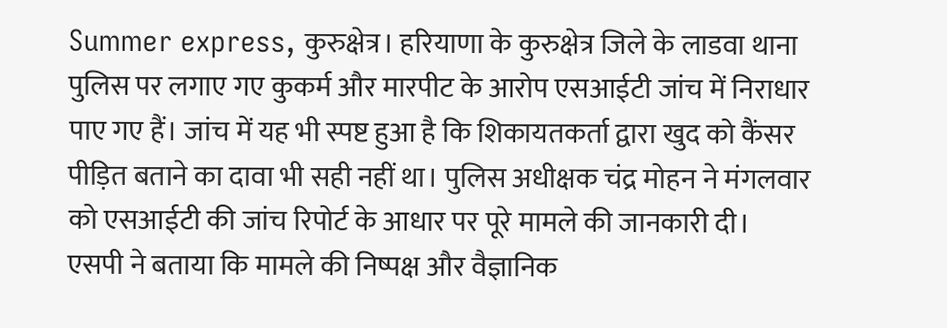Summer express, कुरुक्षेत्र। हरियाणा के कुरुक्षेत्र जिले के लाडवा थाना पुलिस पर लगाए गए कुकर्म और मारपीट के आरोप एसआईटी जांच में निराधार पाए गए हैं। जांच में यह भी स्पष्ट हुआ है कि शिकायतकर्ता द्वारा खुद को कैंसर पीड़ित बताने का दावा भी सही नहीं था। पुलिस अधीक्षक चंद्र मोहन ने मंगलवार को एसआईटी की जांच रिपोर्ट के आधार पर पूरे मामले की जानकारी दी।
एसपी ने बताया कि मामले की निष्पक्ष और वैज्ञानिक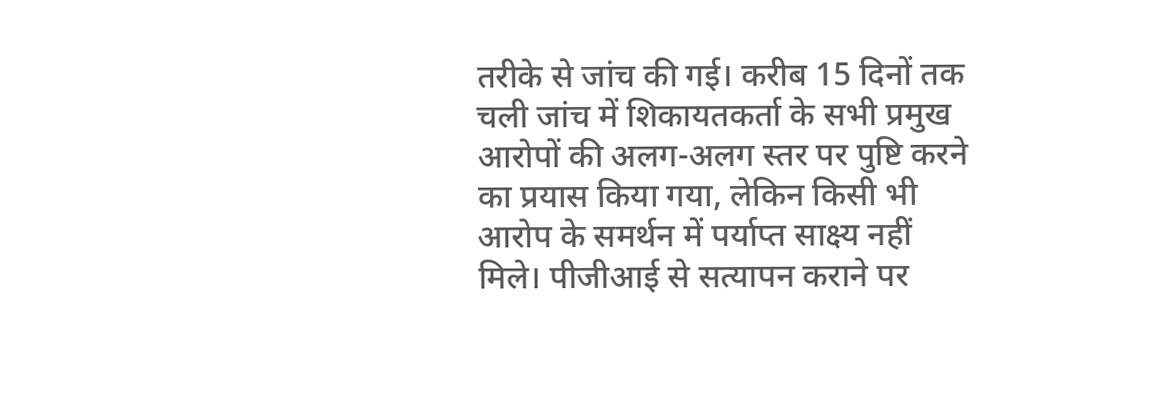तरीके से जांच की गई। करीब 15 दिनों तक चली जांच में शिकायतकर्ता के सभी प्रमुख आरोपों की अलग-अलग स्तर पर पुष्टि करने का प्रयास किया गया, लेकिन किसी भी आरोप के समर्थन में पर्याप्त साक्ष्य नहीं मिले। पीजीआई से सत्यापन कराने पर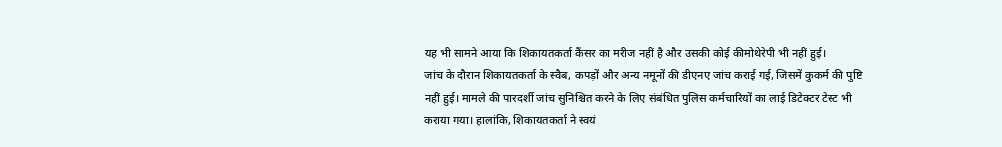यह भी सामने आया कि शिकायतकर्ता कैंसर का मरीज नहीं है और उसकी कोई कीमोथेरेपी भी नहीं हुई।
जांच के दौरान शिकायतकर्ता के स्वैब, कपड़ों और अन्य नमूनों की डीएनए जांच कराई गई, जिसमें कुकर्म की पुष्टि नहीं हुई। मामले की पारदर्शी जांच सुनिश्चित करने के लिए संबंधित पुलिस कर्मचारियों का लाई डिटेक्टर टेस्ट भी कराया गया। हालांकि, शिकायतकर्ता ने स्वयं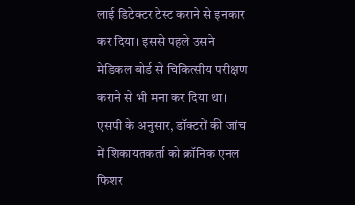लाई डिटेक्टर टेस्ट कराने से इनकार कर दिया। इससे पहले उसने मेडिकल बोर्ड से चिकित्सीय परीक्षण कराने से भी मना कर दिया था।
एसपी के अनुसार, डॉक्टरों की जांच में शिकायतकर्ता को क्रॉनिक एनल फिशर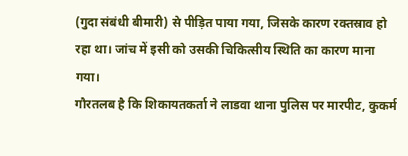(गुदा संबंधी बीमारी) से पीड़ित पाया गया, जिसके कारण रक्तस्राव हो रहा था। जांच में इसी को उसकी चिकित्सीय स्थिति का कारण माना गया।
गौरतलब है कि शिकायतकर्ता ने लाडवा थाना पुलिस पर मारपीट, कुकर्म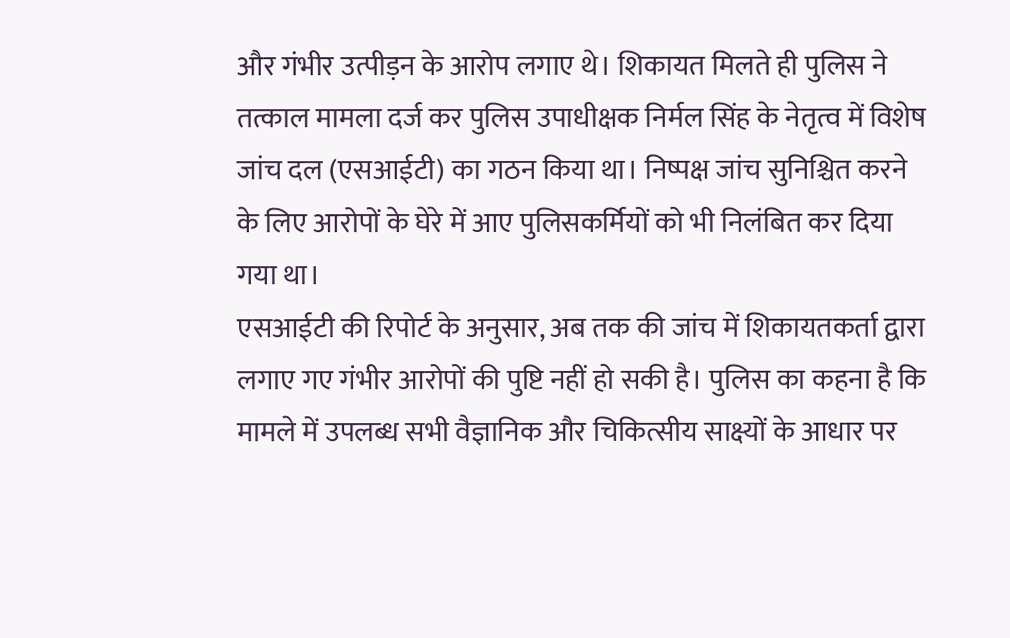और गंभीर उत्पीड़न के आरोप लगाए थे। शिकायत मिलते ही पुलिस ने तत्काल मामला दर्ज कर पुलिस उपाधीक्षक निर्मल सिंह के नेतृत्व में विशेष जांच दल (एसआईटी) का गठन किया था। निष्पक्ष जांच सुनिश्चित करने के लिए आरोपों के घेरे में आए पुलिसकर्मियों को भी निलंबित कर दिया गया था।
एसआईटी की रिपोर्ट के अनुसार, अब तक की जांच में शिकायतकर्ता द्वारा लगाए गए गंभीर आरोपों की पुष्टि नहीं हो सकी है। पुलिस का कहना है कि मामले में उपलब्ध सभी वैज्ञानिक और चिकित्सीय साक्ष्यों के आधार पर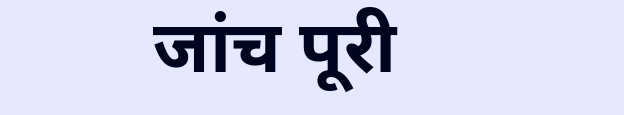जांच पूरी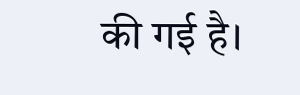की गई है।